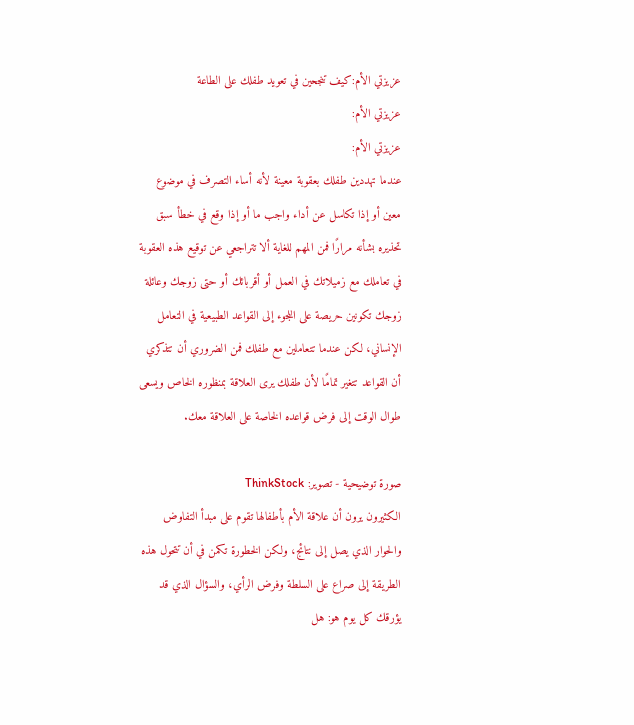عزيزتي الأم:كيف تنجحين في تعويد طفلك على الطاعة
عزيزتي الأم:
عزيزتي الأم:
عندما تهددين طفلك بعقوبة معينة لأنه أساء التصرف في موضوع معين أو إذا تكاسل عن أداء واجب ما أو إذا وقع في خطأ سبق تحذيره بشأنه مرارًا فمن المهم للغاية ألا تتراجعي عن توقيع هذه العقوبة
في تعاملك مع زميلاتك في العمل أو أقربائك أو حتى زوجك وعائلة زوجك تكونين حريصة على اللجوء إلى القواعد الطبيعية في التعامل الإنساني، لكن عندما تتعاملين مع طفلك فمن الضروري أن تتذكري أن القواعد تتغير تمامًا لأن طفلك يرى العلاقة بمنظوره الخاص ويسعى طوال الوقت إلى فرض قواعده الخاصة على العلاقة معك.

صورة توضيحية - تصوير: ThinkStock
الكثيرون يرون أن علاقة الأم بأطفالها تقوم على مبدأ التفاوض والحوار الذي يصل إلى نتائج، ولكن الخطورة تكمن في أن تتحول هذه الطريقة إلى صراع على السلطة وفرض الرأي، والسؤال الذي قد يؤرقك كل يوم هو: هل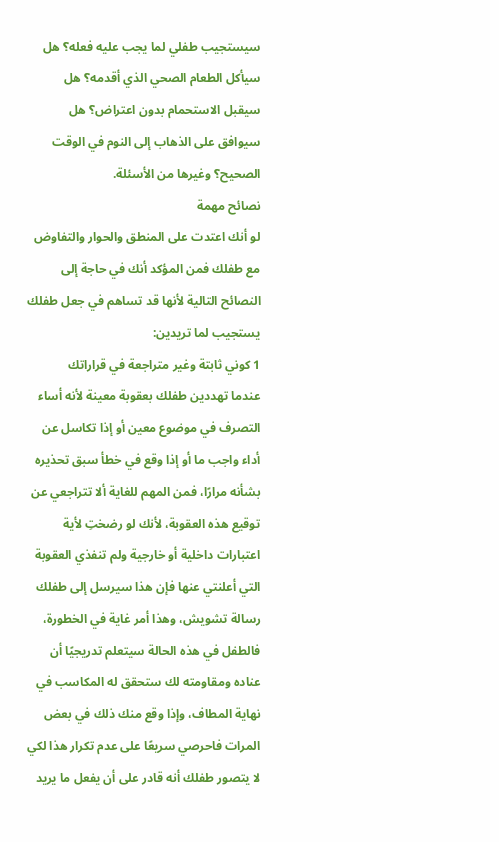سيستجيب طفلي لما يجب عليه فعله؟ هل سيأكل الطعام الصحي الذي أقدمه؟ هل سيقبل الاستحمام بدون اعتراض؟ هل سيوافق على الذهاب إلى النوم في الوقت الصحيح؟ وغيرها من الأسئلة.
نصائح مهمة
لو أنك اعتدت على المنطق والحوار والتفاوض مع طفلك فمن المؤكد أنك في حاجة إلى النصائح التالية لأنها قد تساهم في جعل طفلك يستجيب لما تريدين:
1 كوني ثابتة وغير متراجعة في قراراتك
عندما تهددين طفلك بعقوبة معينة لأنه أساء التصرف في موضوع معين أو إذا تكاسل عن أداء واجب ما أو إذا وقع في خطأ سبق تحذيره بشأنه مرارًا، فمن المهم للغاية ألا تتراجعي عن توقيع هذه العقوبة، لأنك لو رضختِ لأية اعتبارات داخلية أو خارجية ولم تنفذي العقوبة التي أعلنتي عنها فإن هذا سيرسل إلى طفلك رسالة تشويش، وهذا أمر غاية في الخطورة، فالطفل في هذه الحالة سيتعلم تدريجيًا أن عناده ومقاومته لك ستحقق له المكاسب في نهاية المطاف، وإذا وقع منك ذلك في بعض المرات فاحرصي سريعًا على عدم تكرار هذا لكي لا يتصور طفلك أنه قادر على أن يفعل ما يريد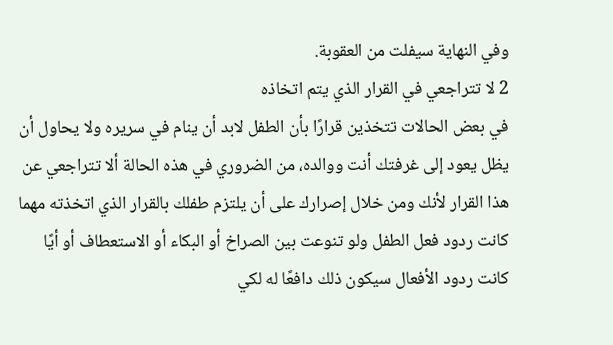وفي النهاية سيفلت من العقوبة.
2 لا تتراجعي في القرار الذي يتم اتخاذه
في بعض الحالات تتخذين قرارًا بأن الطفل لابد أن ينام في سريره ولا يحاول أن يظل يعود إلى غرفتك أنت ووالده، من الضروري في هذه الحالة ألا تتراجعي عن هذا القرار لأنك ومن خلال إصرارك على أن يلتزم طفلك بالقرار الذي اتخذته مهما كانت ردود فعل الطفل ولو تنوعت بين الصراخ أو البكاء أو الاستعطاف أو أيًا كانت ردود الأفعال سيكون ذلك دافعًا له لكي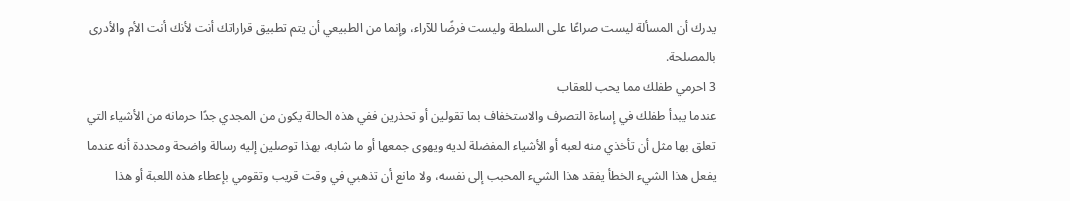يدرك أن المسألة ليست صراعًا على السلطة وليست فرضًا للآراء، وإنما من الطبيعي أن يتم تطبيق قراراتك أنت لأنك أنت الأم والأدرى بالمصلحة.
3 احرمي طفلك مما يحب للعقاب
عندما يبدأ طفلك في إساءة التصرف والاستخفاف بما تقولين أو تحذرين ففي هذه الحالة يكون من المجدي جدًا حرمانه من الأشياء التي تعلق بها مثل أن تأخذي منه لعبه أو الأشياء المفضلة لديه ويهوى جمعها أو ما شابه، بهذا توصلين إليه رسالة واضحة ومحددة أنه عندما يفعل هذا الشيء الخطأ يفقد هذا الشيء المحبب إلى نفسه، ولا مانع أن تذهبي في وقت قريب وتقومي بإعطاء هذه اللعبة أو هذا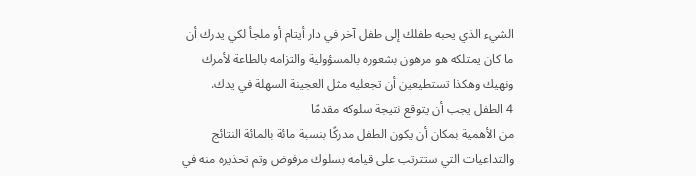الشيء الذي يحبه طفلك إلى طفل آخر في دار أيتام أو ملجأ لكي يدرك أن ما كان يمتلكه هو مرهون بشعوره بالمسؤولية والتزامه بالطاعة لأمرك ونهيك وهكذا تستطيعين أن تجعليه مثل العجينة السهلة في يدك.
4 الطفل يجب أن يتوقع نتيجة سلوكه مقدمًا
من الأهمية بمكان أن يكون الطفل مدركًا بنسبة مائة بالمائة النتائج والتداعيات التي ستترتب على قيامه بسلوك مرفوض وتم تحذيره منه في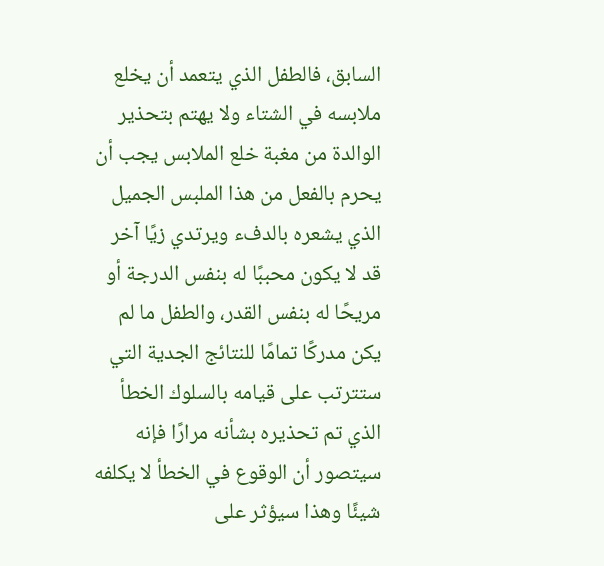السابق، فالطفل الذي يتعمد أن يخلع ملابسه في الشتاء ولا يهتم بتحذير الوالدة من مغبة خلع الملابس يجب أن يحرم بالفعل من هذا الملبس الجميل الذي يشعره بالدفء ويرتدي زيًا آخر قد لا يكون محببًا له بنفس الدرجة أو مريحًا له بنفس القدر، والطفل ما لم يكن مدركًا تمامًا للنتائج الجدية التي ستترتب على قيامه بالسلوك الخطأ الذي تم تحذيره بشأنه مرارًا فإنه سيتصور أن الوقوع في الخطأ لا يكلفه شيئًا وهذا سيؤثر على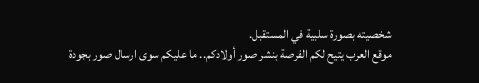شخصيته بصورة سلبية في المستقبل.
موقع العرب يتيح لكم الفرصة بنشر صور أولادكم.. ما عليكم سوى ارسال صور بجودة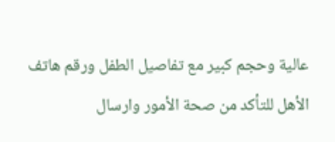عالية وحجم كبير مع تفاصيل الطفل ورقم هاتف الأهل للتأكد من صحة الأمور وارسال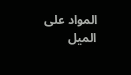المواد على الميل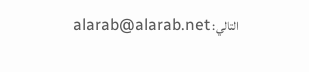التالي: alarab@alarab.net